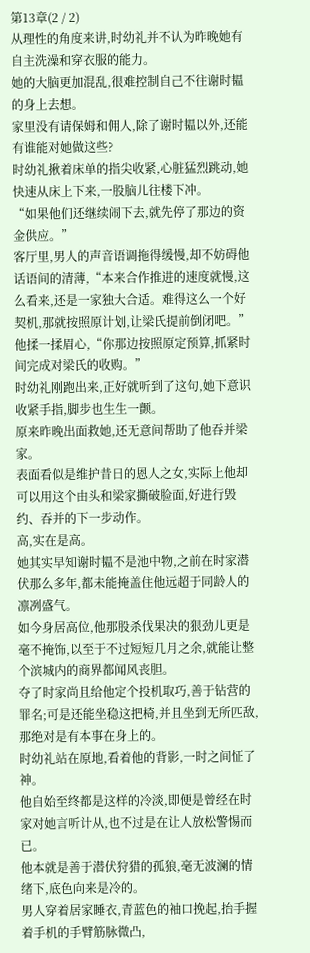第13章(2 / 2)
从理性的角度来讲,时幼礼并不认为昨晚她有自主洗澡和穿衣服的能力。
她的大脑更加混乱,很难控制自己不往谢时韫的身上去想。
家里没有请保姆和佣人,除了谢时韫以外,还能有谁能对她做这些?
时幼礼揪着床单的指尖收紧,心脏猛烈跳动,她快速从床上下来,一股脑儿往楼下冲。
“如果他们还继续闹下去,就先停了那边的资金供应。”
客厅里,男人的声音语调拖得缓慢,却不妨碍他话语间的清薄,“本来合作推进的速度就慢,这么看来,还是一家独大合适。难得这么一个好契机,那就按照原计划,让梁氏提前倒闭吧。”
他揉一揉眉心,“你那边按照原定预算,抓紧时间完成对梁氏的收购。”
时幼礼刚跑出来,正好就听到了这句,她下意识收紧手指,脚步也生生一颤。
原来昨晚出面救她,还无意间帮助了他吞并梁家。
表面看似是维护昔日的恩人之女,实际上他却可以用这个由头和梁家撕破脸面,好进行毁约、吞并的下一步动作。
高,实在是高。
她其实早知谢时韫不是池中物,之前在时家潜伏那么多年,都未能掩盖住他远超于同龄人的凛冽盛气。
如今身居高位,他那股杀伐果决的狠劲儿更是毫不掩饰,以至于不过短短几月之余,就能让整个滨城内的商界都闻风丧胆。
夺了时家尚且给他定个投机取巧,善于钻营的罪名;可是还能坐稳这把椅,并且坐到无所匹敌,那绝对是有本事在身上的。
时幼礼站在原地,看着他的背影,一时之间怔了神。
他自始至终都是这样的冷淡,即便是曾经在时家对她言听计从,也不过是在让人放松警惕而已。
他本就是善于潜伏狩猎的孤狼,毫无波澜的情绪下,底色向来是冷的。
男人穿着居家睡衣,青蓝色的袖口挽起,抬手握着手机的手臂筋脉微凸,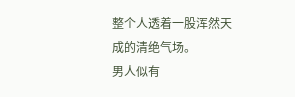整个人透着一股浑然天成的清绝气场。
男人似有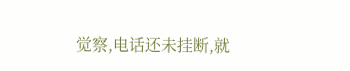觉察,电话还未挂断,就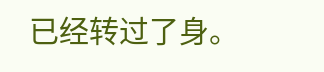已经转过了身。